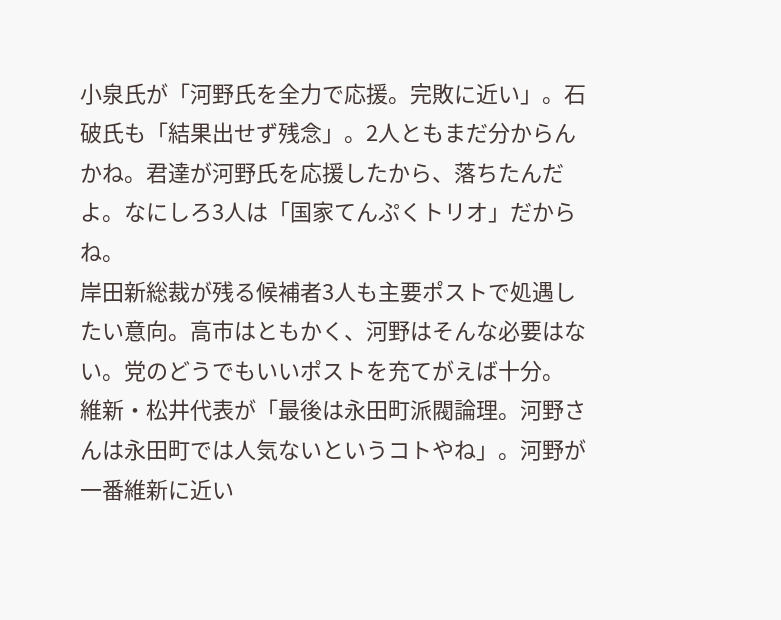小泉氏が「河野氏を全力で応援。完敗に近い」。石破氏も「結果出せず残念」。2人ともまだ分からんかね。君達が河野氏を応援したから、落ちたんだよ。なにしろ3人は「国家てんぷくトリオ」だからね。
岸田新総裁が残る候補者3人も主要ポストで処遇したい意向。高市はともかく、河野はそんな必要はない。党のどうでもいいポストを充てがえば十分。
維新・松井代表が「最後は永田町派閥論理。河野さんは永田町では人気ないというコトやね」。河野が一番維新に近い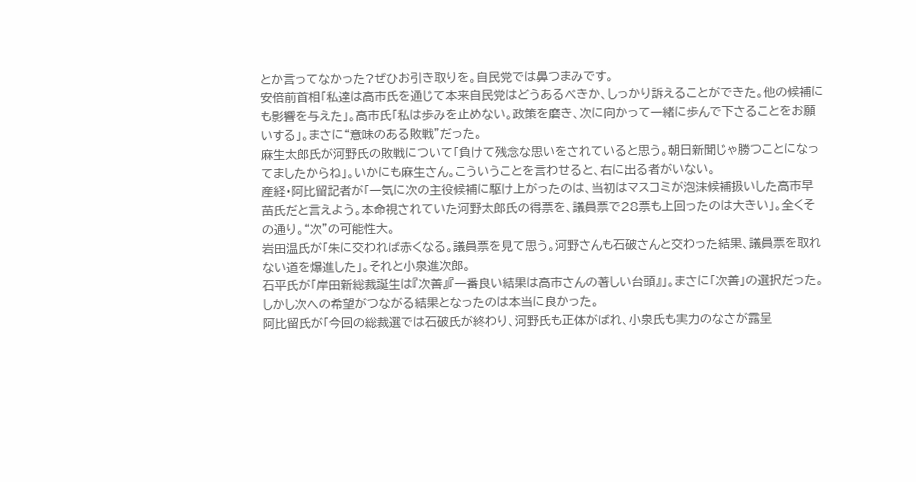とか言ってなかった?ぜひお引き取りを。自民党では鼻つまみです。
安倍前首相「私達は高市氏を通じて本来自民党はどうあるべきか、しっかり訴えることができた。他の候補にも影響を与えた」。高市氏「私は歩みを止めない。政策を磨き、次に向かって一緒に歩んで下さることをお願いする」。まさに“意味のある敗戦”だった。
麻生太郎氏が河野氏の敗戦について「負けて残念な思いをされていると思う。朝日新聞じゃ勝つことになってましたからね」。いかにも麻生さん。こういうことを言わせると、右に出る者がいない。
産経・阿比留記者が「一気に次の主役候補に駆け上がったのは、当初はマスコミが泡沫候補扱いした高市早苗氏だと言えよう。本命視されていた河野太郎氏の得票を、議員票で28票も上回ったのは大きい」。全くその通り。“次”の可能性大。
岩田温氏が「朱に交われば赤くなる。議員票を見て思う。河野さんも石破さんと交わった結果、議員票を取れない道を爆進した」。それと小泉進次郎。
石平氏が「岸田新総裁誕生は『次善』『一番良い結果は高市さんの著しい台頭』」。まさに「次善」の選択だった。しかし次への希望がつながる結果となったのは本当に良かった。
阿比留氏が「今回の総裁選では石破氏が終わり、河野氏も正体がばれ、小泉氏も実力のなさが露呈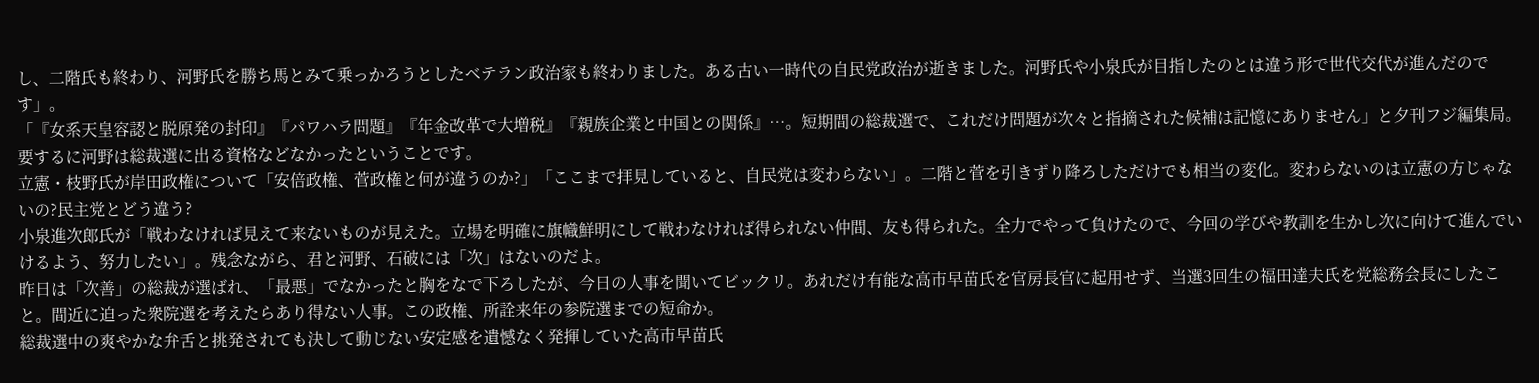し、二階氏も終わり、河野氏を勝ち馬とみて乗っかろうとしたベテラン政治家も終わりました。ある古い一時代の自民党政治が逝きました。河野氏や小泉氏が目指したのとは違う形で世代交代が進んだのです」。
「『女系天皇容認と脱原発の封印』『パワハラ問題』『年金改革で大増税』『親族企業と中国との関係』…。短期間の総裁選で、これだけ問題が次々と指摘された候補は記憶にありません」と夕刊フジ編集局。要するに河野は総裁選に出る資格などなかったということです。
立憲・枝野氏が岸田政権について「安倍政権、菅政権と何が違うのか?」「ここまで拝見していると、自民党は変わらない」。二階と菅を引きずり降ろしただけでも相当の変化。変わらないのは立憲の方じゃないの?民主党とどう違う?
小泉進次郎氏が「戦わなければ見えて来ないものが見えた。立場を明確に旗幟鮮明にして戦わなければ得られない仲間、友も得られた。全力でやって負けたので、今回の学びや教訓を生かし次に向けて進んでいけるよう、努力したい」。残念ながら、君と河野、石破には「次」はないのだよ。
昨日は「次善」の総裁が選ばれ、「最悪」でなかったと胸をなで下ろしたが、今日の人事を聞いてビックリ。あれだけ有能な高市早苗氏を官房長官に起用せず、当選3回生の福田達夫氏を党総務会長にしたこと。間近に迫った衆院選を考えたらあり得ない人事。この政権、所詮来年の参院選までの短命か。
総裁選中の爽やかな弁舌と挑発されても決して動じない安定感を遺憾なく発揮していた高市早苗氏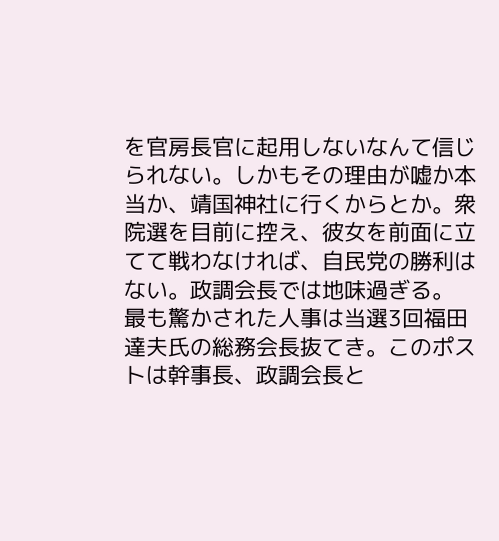を官房長官に起用しないなんて信じられない。しかもその理由が嘘か本当か、靖国神社に行くからとか。衆院選を目前に控え、彼女を前面に立てて戦わなければ、自民党の勝利はない。政調会長では地味過ぎる。
最も驚かされた人事は当選3回福田達夫氏の総務会長抜てき。このポストは幹事長、政調会長と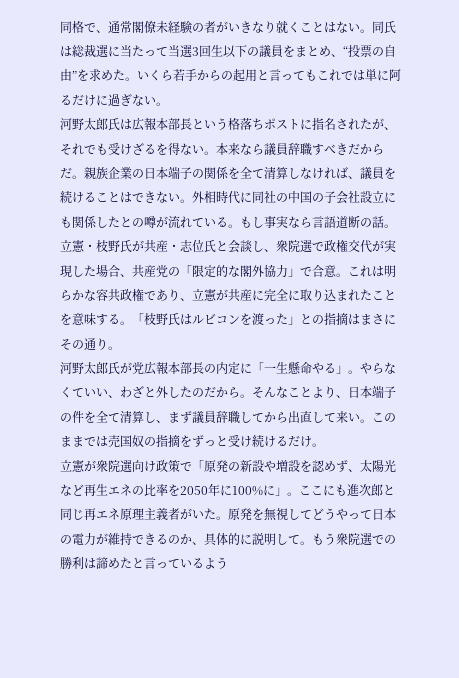同格で、通常閣僚未経験の者がいきなり就くことはない。同氏は総裁選に当たって当選3回生以下の議員をまとめ、“投票の自由”を求めた。いくら若手からの起用と言ってもこれでは単に阿るだけに過ぎない。
河野太郎氏は広報本部長という格落ちポストに指名されたが、それでも受けざるを得ない。本来なら議員辞職すべきだからだ。親族企業の日本端子の関係を全て清算しなければ、議員を続けることはできない。外相時代に同社の中国の子会社設立にも関係したとの噂が流れている。もし事実なら言語道断の話。
立憲・枝野氏が共産・志位氏と会談し、衆院選で政権交代が実現した場合、共産党の「限定的な閣外協力」で合意。これは明らかな容共政権であり、立憲が共産に完全に取り込まれたことを意味する。「枝野氏はルビコンを渡った」との指摘はまさにその通り。
河野太郎氏が党広報本部長の内定に「一生懸命やる」。やらなくていい、わざと外したのだから。そんなことより、日本端子の件を全て清算し、まず議員辞職してから出直して来い。このままでは売国奴の指摘をずっと受け続けるだけ。
立憲が衆院選向け政策で「原発の新設や増設を認めず、太陽光など再生エネの比率を2050年に100%に」。ここにも進次郎と同じ再エネ原理主義者がいた。原発を無視してどうやって日本の電力が維持できるのか、具体的に説明して。もう衆院選での勝利は諦めたと言っているよう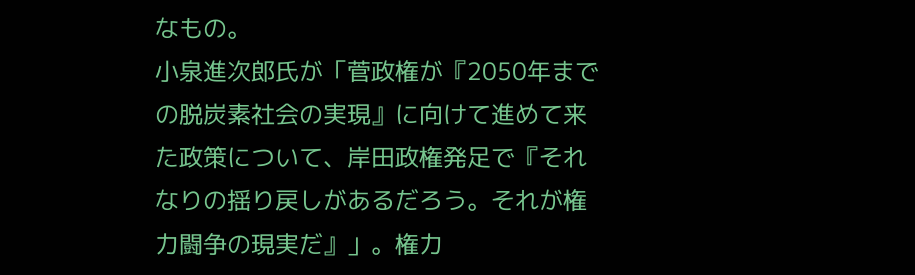なもの。
小泉進次郎氏が「菅政権が『2050年までの脱炭素社会の実現』に向けて進めて来た政策について、岸田政権発足で『それなりの揺り戻しがあるだろう。それが権力闘争の現実だ』」。権力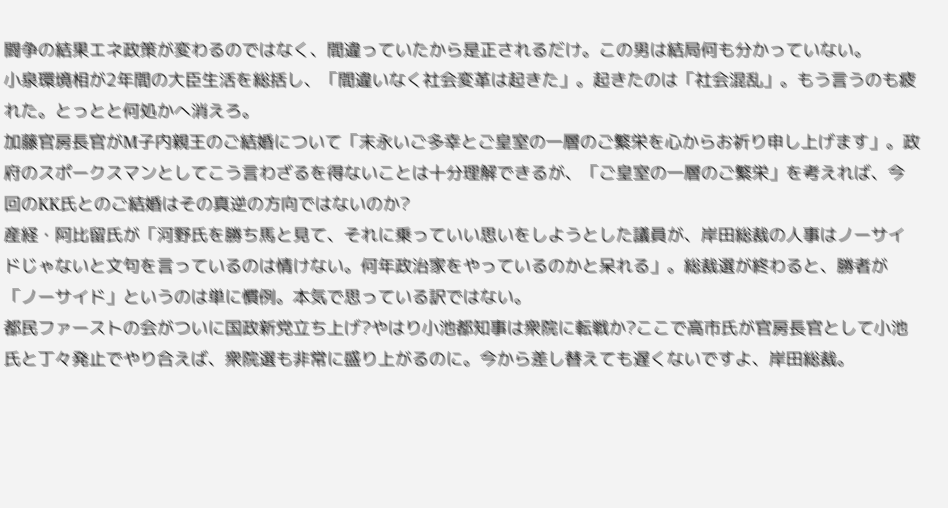闘争の結果エネ政策が変わるのではなく、間違っていたから是正されるだけ。この男は結局何も分かっていない。
小泉環境相が2年間の大臣生活を総括し、「間違いなく社会変革は起きた」。起きたのは「社会混乱」。もう言うのも疲れた。とっとと何処かへ消えろ。
加藤官房長官がM子内親王のご結婚について「末永いご多幸とご皇室の一層のご繁栄を心からお祈り申し上げます」。政府のスポークスマンとしてこう言わざるを得ないことは十分理解できるが、「ご皇室の一層のご繁栄」を考えれば、今回のKK氏とのご結婚はその真逆の方向ではないのか?
産経・阿比留氏が「河野氏を勝ち馬と見て、それに乗っていい思いをしようとした議員が、岸田総裁の人事はノーサイドじゃないと文句を言っているのは情けない。何年政治家をやっているのかと呆れる」。総裁選が終わると、勝者が「ノーサイド」というのは単に慣例。本気で思っている訳ではない。
都民ファーストの会がついに国政新党立ち上げ?やはり小池都知事は衆院に転戦か?ここで高市氏が官房長官として小池氏と丁々発止でやり合えば、衆院選も非常に盛り上がるのに。今から差し替えても遅くないですよ、岸田総裁。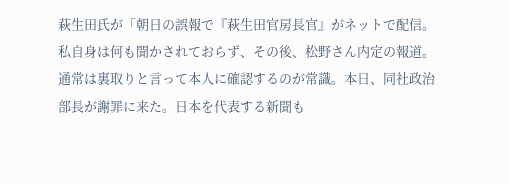萩生田氏が「朝日の誤報で『萩生田官房長官』がネットで配信。私自身は何も聞かされておらず、その後、松野さん内定の報道。通常は裏取りと言って本人に確認するのが常識。本日、同社政治部長が謝罪に来た。日本を代表する新聞も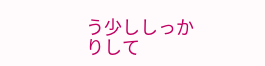う少ししっかりして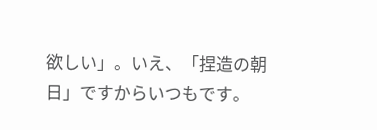欲しい」。いえ、「捏造の朝日」ですからいつもです。